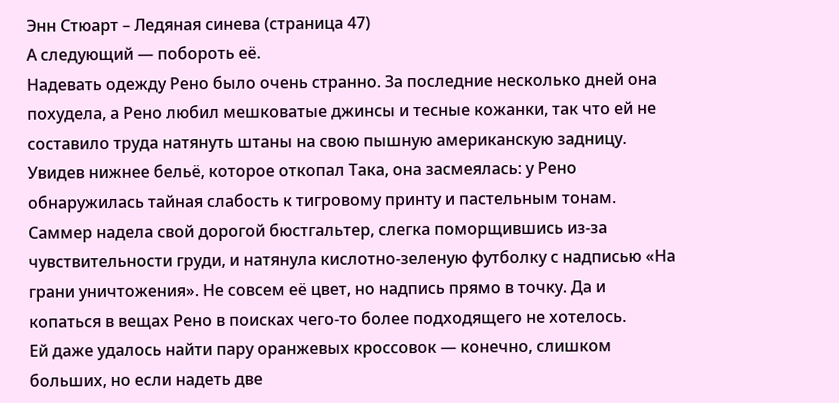Энн Стюарт – Ледяная синева (страница 47)
А следующий — побороть её.
Надевать одежду Рено было очень странно. За последние несколько дней она похудела, а Рено любил мешковатые джинсы и тесные кожанки, так что ей не составило труда натянуть штаны на свою пышную американскую задницу. Увидев нижнее бельё, которое откопал Така, она засмеялась: у Рено обнаружилась тайная слабость к тигровому принту и пастельным тонам. Саммер надела свой дорогой бюстгальтер, слегка поморщившись из-за чувствительности груди, и натянула кислотно-зеленую футболку с надписью «На грани уничтожения». Не совсем её цвет, но надпись прямо в точку. Да и копаться в вещах Рено в поисках чего-то более подходящего не хотелось.
Ей даже удалось найти пару оранжевых кроссовок — конечно, слишком больших, но если надеть две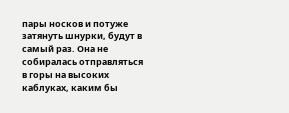пары носков и потуже затянуть шнурки, будут в самый раз. Она не собиралась отправляться в горы на высоких каблуках, каким бы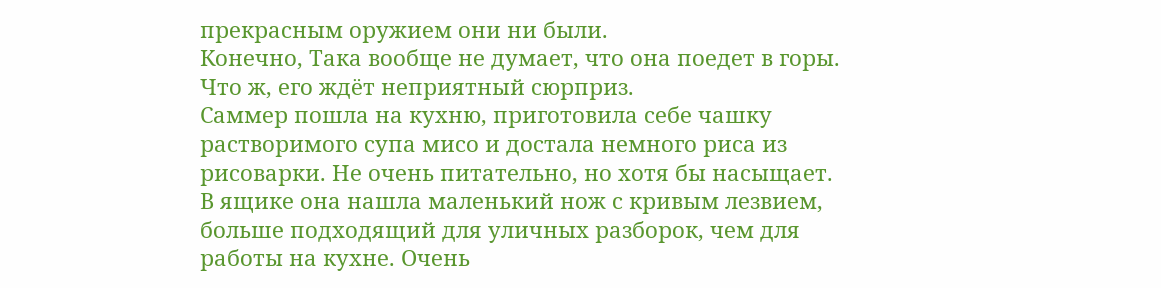прекрасным оружием они ни были.
Конечно, Така вообще не думает, что она поедет в горы. Что ж, его ждёт неприятный сюрприз.
Саммер пошла на кухню, приготовила себе чашку растворимого супа мисо и достала немного риса из рисоварки. Не очень питательно, но хотя бы насыщает.
В ящике она нашла маленький нож с кривым лезвием, больше подходящий для уличных разборок, чем для работы на кухне. Очень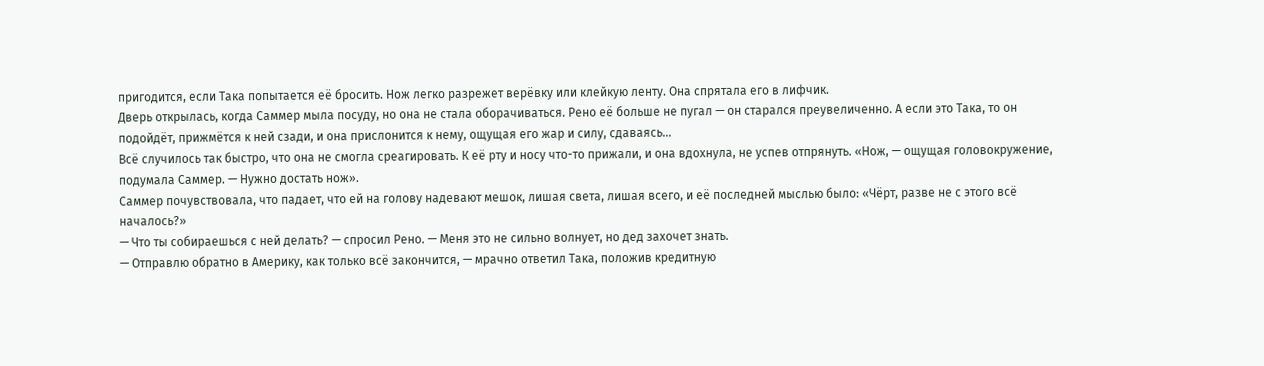пригодится, если Така попытается её бросить. Нож легко разрежет верёвку или клейкую ленту. Она спрятала его в лифчик.
Дверь открылась, когда Саммер мыла посуду, но она не стала оборачиваться. Рено её больше не пугал — он старался преувеличенно. А если это Така, то он подойдёт, прижмётся к ней сзади, и она прислонится к нему, ощущая его жар и силу, сдаваясь…
Всё случилось так быстро, что она не смогла среагировать. К её рту и носу что-то прижали, и она вдохнула, не успев отпрянуть. «Нож, — ощущая головокружение, подумала Саммер. — Нужно достать нож».
Саммер почувствовала, что падает, что ей на голову надевают мешок, лишая света, лишая всего, и её последней мыслью было: «Чёрт, разве не с этого всё началось?»
— Что ты собираешься с ней делать? — спросил Рено. — Меня это не сильно волнует, но дед захочет знать.
— Отправлю обратно в Америку, как только всё закончится, — мрачно ответил Така, положив кредитную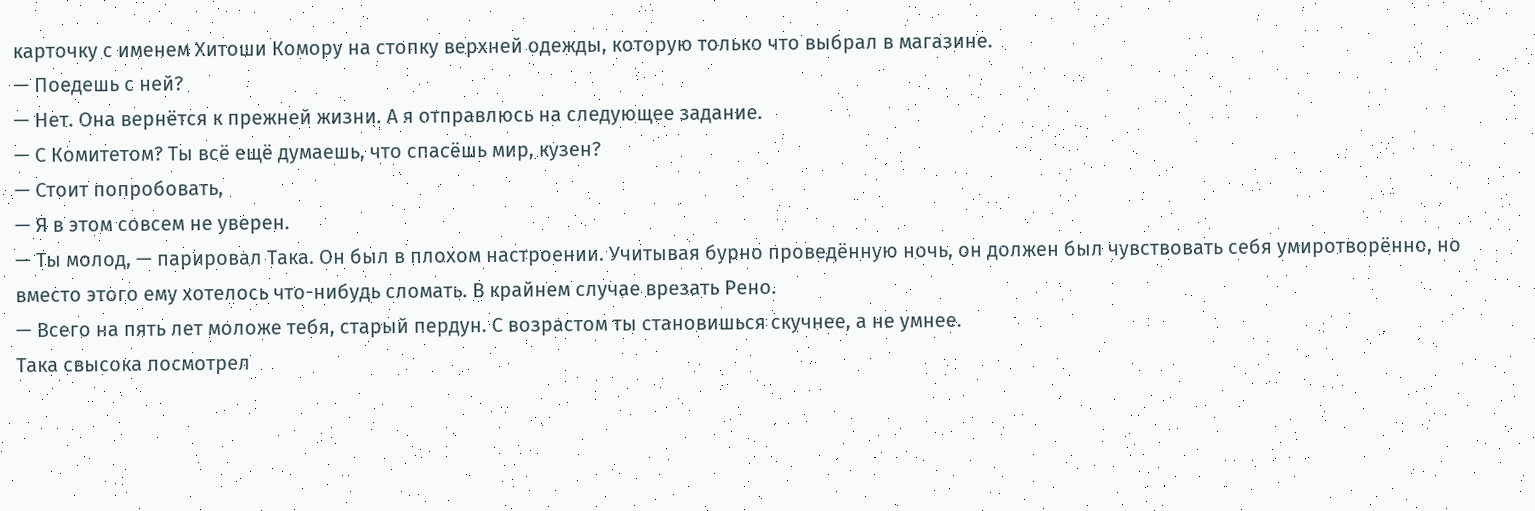карточку с именем Хитоши Комору на стопку верхней одежды, которую только что выбрал в магазине.
— Поедешь с ней?
— Нет. Она вернётся к прежней жизни. А я отправлюсь на следующее задание.
— С Комитетом? Ты всё ещё думаешь, что спасёшь мир, кузен?
— Стоит попробовать,
— Я в этом совсем не уверен.
— Ты молод, — парировал Така. Он был в плохом настроении. Учитывая бурно проведённую ночь, он должен был чувствовать себя умиротворённо, но вместо этого ему хотелось что-нибудь сломать. В крайнем случае врезать Рено.
— Всего на пять лет моложе тебя, старый пердун. С возрастом ты становишься скучнее, а не умнее.
Така свысока посмотрел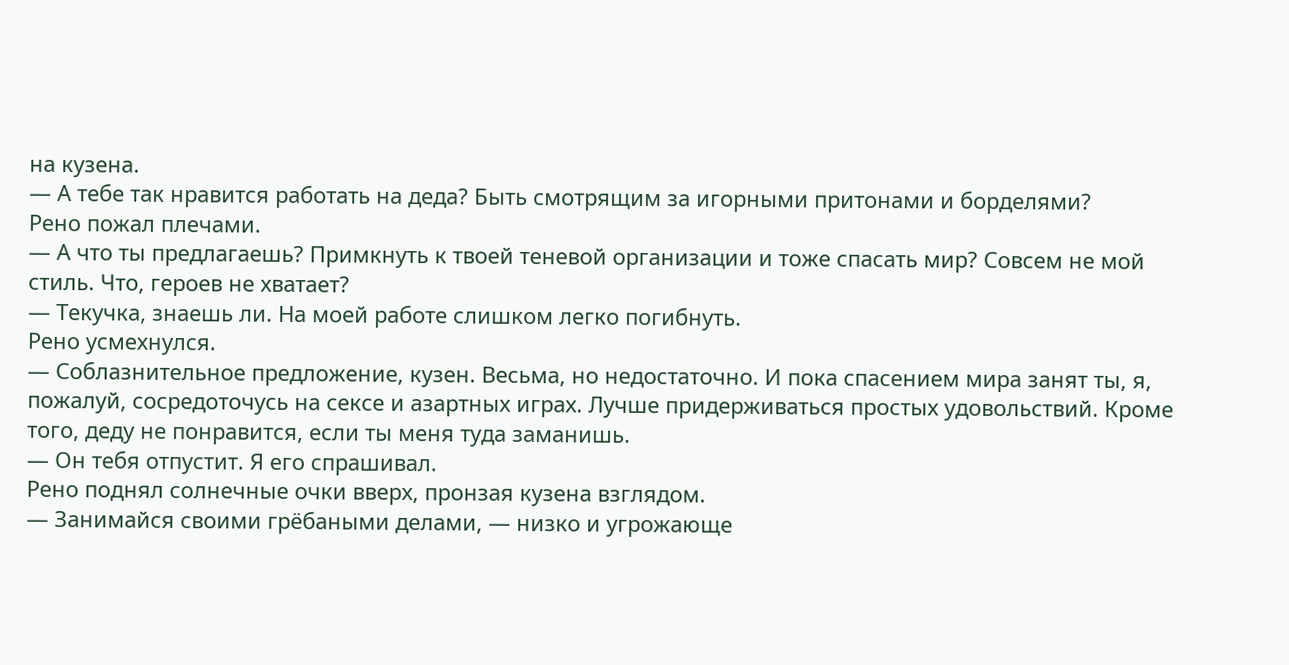на кузена.
— А тебе так нравится работать на деда? Быть смотрящим за игорными притонами и борделями?
Рено пожал плечами.
— А что ты предлагаешь? Примкнуть к твоей теневой организации и тоже спасать мир? Совсем не мой стиль. Что, героев не хватает?
— Текучка, знаешь ли. На моей работе слишком легко погибнуть.
Рено усмехнулся.
— Соблазнительное предложение, кузен. Весьма, но недостаточно. И пока спасением мира занят ты, я, пожалуй, сосредоточусь на сексе и азартных играх. Лучше придерживаться простых удовольствий. Кроме того, деду не понравится, если ты меня туда заманишь.
— Он тебя отпустит. Я его спрашивал.
Рено поднял солнечные очки вверх, пронзая кузена взглядом.
— Занимайся своими грёбаными делами, — низко и угрожающе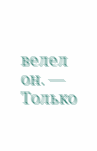велел он. — Только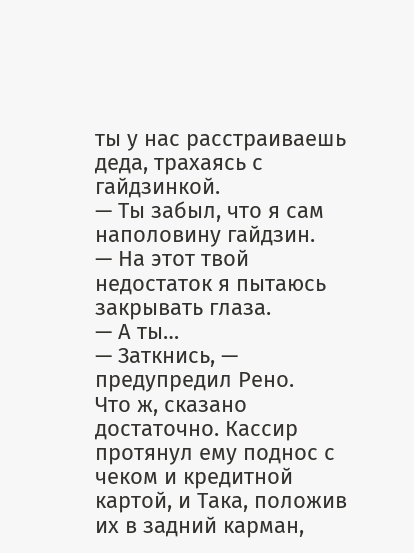ты у нас расстраиваешь деда, трахаясь с гайдзинкой.
— Ты забыл, что я сам наполовину гайдзин.
— На этот твой недостаток я пытаюсь закрывать глаза.
— А ты…
— Заткнись, — предупредил Рено.
Что ж, сказано достаточно. Кассир протянул ему поднос с чеком и кредитной картой, и Така, положив их в задний карман,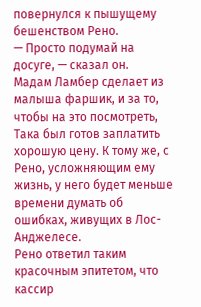повернулся к пышущему бешенством Рено.
— Просто подумай на досуге, — сказал он.
Мадам Ламбер сделает из малыша фаршик, и за то, чтобы на это посмотреть, Така был готов заплатить хорошую цену. К тому же, с Рено, усложняющим ему жизнь, у него будет меньше времени думать об ошибках, живущих в Лос-Анджелесе.
Рено ответил таким красочным эпитетом, что кассир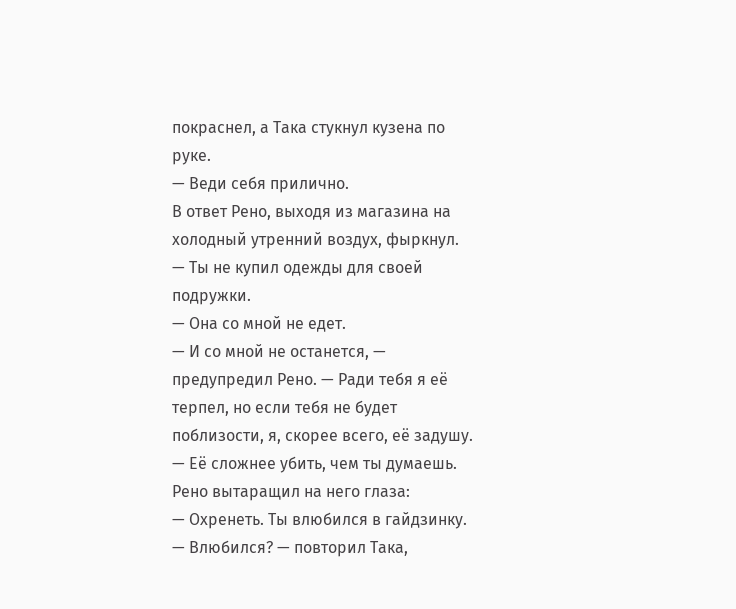покраснел, а Така стукнул кузена по руке.
— Веди себя прилично.
В ответ Рено, выходя из магазина на холодный утренний воздух, фыркнул.
— Ты не купил одежды для своей подружки.
— Она со мной не едет.
— И со мной не останется, — предупредил Рено. — Ради тебя я её терпел, но если тебя не будет поблизости, я, скорее всего, её задушу.
— Её сложнее убить, чем ты думаешь.
Рено вытаращил на него глаза:
— Охренеть. Ты влюбился в гайдзинку.
— Влюбился? — повторил Така,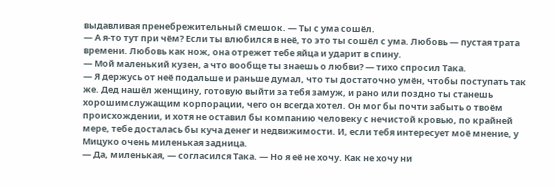выдавливая пренебрежительный смешок. — Ты с ума сошёл.
— А я-то тут при чём? Если ты влюбился в неё, то это ты сошёл с ума. Любовь — пустая трата времени. Любовь как нож, она отрежет тебе яйца и ударит в спину.
— Мой маленький кузен, а что вообще ты знаешь о любви? — тихо спросил Така.
— Я держусь от неё подальше и раньше думал, что ты достаточно умён, чтобы поступать так же. Дед нашёл женщину, готовую выйти за тебя замуж, и рано или поздно ты станешь хорошимслужащим корпорации, чего он всегда хотел. Он мог бы почти забыть о твоём происхождении, и хотя не оставил бы компанию человеку с нечистой кровью, по крайней мере, тебе досталась бы куча денег и недвижимости. И, если тебя интересует моё мнение, у Мицуко очень миленькая задница.
— Да, миленькая, — согласился Така. — Но я её не хочу. Как не хочу ни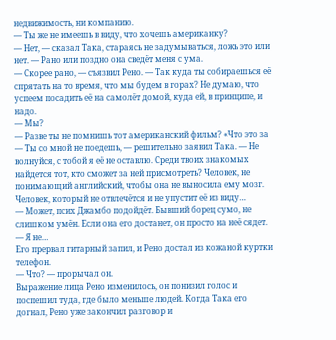недвижимость, ни компанию.
— Ты же не имеешь в виду, что хочешь американку?
— Нет, — сказал Така, стараясь не задумываться, ложь это или нет. — Рано или поздно она сведёт меня с ума.
— Скорее рано, — съязвил Рено. — Так куда ты собираешься её спрятать на то время, что мы будем в горах? Не думаю, что успеем посадить её на самолёт домой, куда ей, в принципе, и надо.
— Мы?
— Разве ты не помнишь тот американский фильм? «Что это за
— Ты со мной не поедешь, — решительно заявил Така. — Не волнуйся, с тобой я её не оставлю. Среди твоих знакомых найдется тот, кто сможет за ней присмотреть? Человек, не понимающий английский, чтобы она не выносила ему мозг. Человек, который не отвлечётся и не упустит её из виду…
— Может, псих Джамбо подойдёт. Бывший борец сумо, не слишком умён. Если она его достанет, он просто на неё сядет.
— Я не…
Его прервал гитарный запил, и Рено достал из кожаной куртки телефон.
— Что? — прорычал он.
Выражение лица Рено изменилось, он понизил голос и поспешил туда, где было меньше людей. Когда Така его догнал, Рено уже закончил разговор и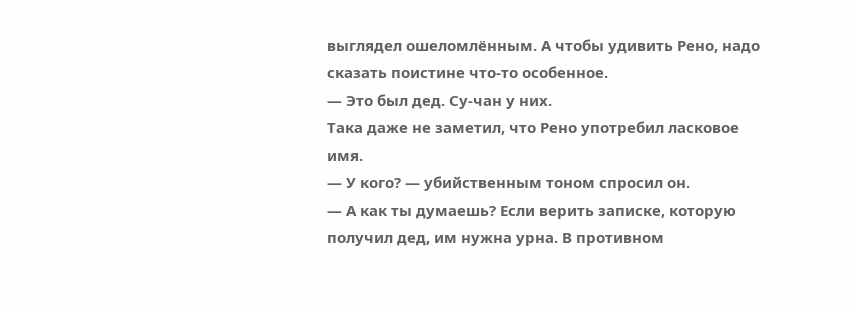выглядел ошеломлённым. А чтобы удивить Рено, надо сказать поистине что-то особенное.
— Это был дед. Су-чан у них.
Така даже не заметил, что Рено употребил ласковое имя.
— У кого? — убийственным тоном спросил он.
— А как ты думаешь? Если верить записке, которую получил дед, им нужна урна. В противном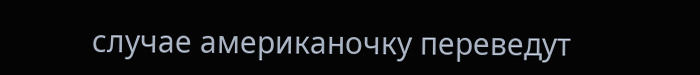случае американочку переведут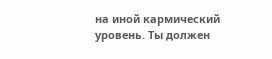на иной кармический уровень. Ты должен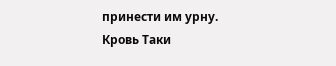принести им урну.
Кровь Таки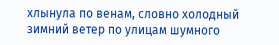хлынула по венам, словно холодный зимний ветер по улицам шумного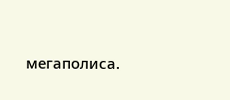мегаполиса.